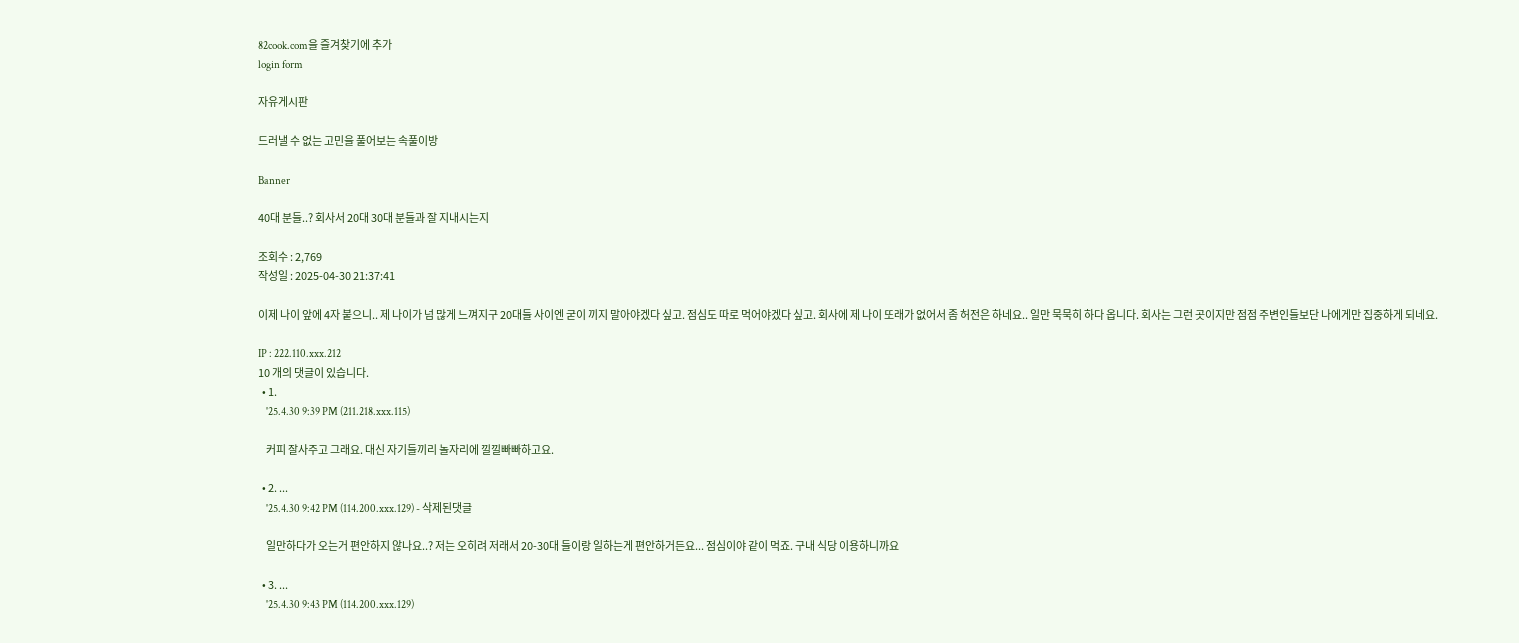82cook.com을 즐겨찾기에 추가
login form

자유게시판

드러낼 수 없는 고민을 풀어보는 속풀이방

Banner

40대 분들..? 회사서 20대 30대 분들과 잘 지내시는지

조회수 : 2,769
작성일 : 2025-04-30 21:37:41

이제 나이 앞에 4자 붙으니.. 제 나이가 넘 많게 느껴지구 20대들 사이엔 굳이 끼지 말아야겠다 싶고. 점심도 따로 먹어야겠다 싶고. 회사에 제 나이 또래가 없어서 좀 허전은 하네요.. 일만 묵묵히 하다 옵니다. 회사는 그런 곳이지만 점점 주변인들보단 나에게만 집중하게 되네요.

IP : 222.110.xxx.212
10 개의 댓글이 있습니다.
  • 1.
    '25.4.30 9:39 PM (211.218.xxx.115)

    커피 잘사주고 그래요. 대신 자기들끼리 놀자리에 낄낄빠빠하고요.

  • 2. ...
    '25.4.30 9:42 PM (114.200.xxx.129) - 삭제된댓글

    일만하다가 오는거 편안하지 않나요..? 저는 오히려 저래서 20-30대 들이랑 일하는게 편안하거든요... 점심이야 같이 먹죠. 구내 식당 이용하니까요

  • 3. ...
    '25.4.30 9:43 PM (114.200.xxx.129)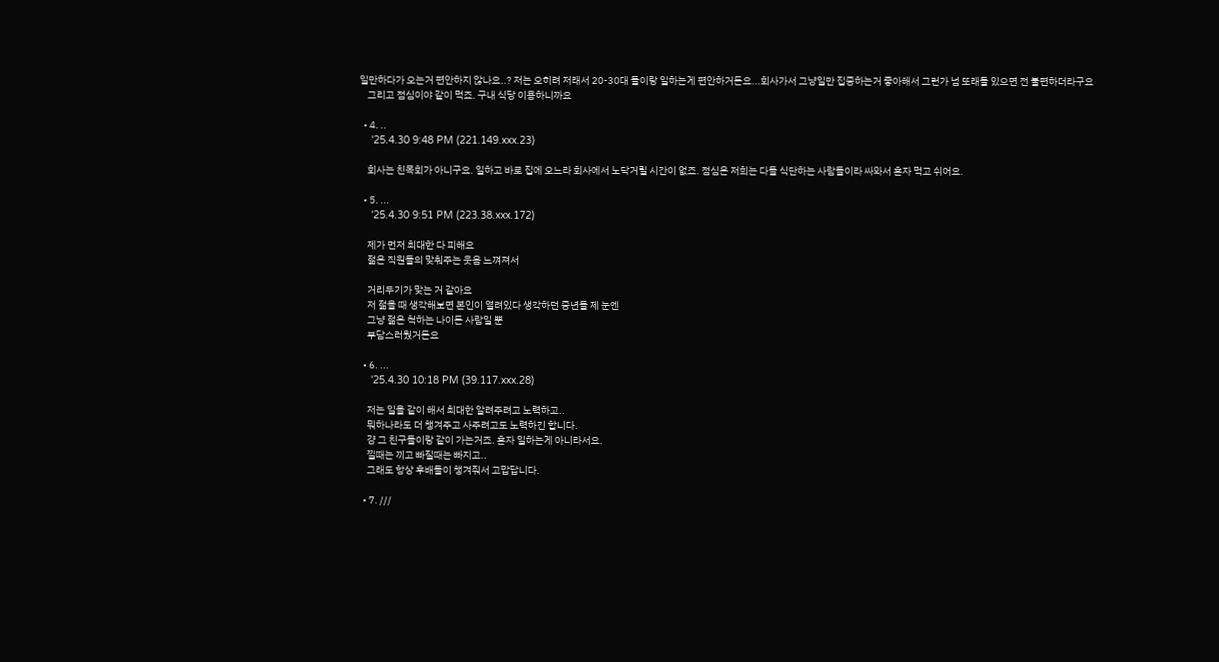일만하다가 오는거 편안하지 않나요..? 저는 오히려 저래서 20-30대 들이랑 일하는게 편안하거든요...회사가서 그냥일만 집중하는거 좋아해서 그런가 넘 또래들 있으면 전 불편하더라구요
    그리고 점심이야 같이 먹죠. 구내 식당 이용하니까요

  • 4. ..
    '25.4.30 9:48 PM (221.149.xxx.23)

    회사는 친목회가 아니구요. 일하고 바로 집에 오느라 회사에서 노닥거릴 시간이 없죠. 점심은 저희는 다들 식단하는 사람들이라 싸와서 혼자 먹고 쉬어요.

  • 5. ...
    '25.4.30 9:51 PM (223.38.xxx.172)

    제가 먼저 최대한 다 피해요
    젊은 직원들의 맞춰주는 웃음 느껴져서

    거리두기가 맞는 거 같아요
    저 젊을 때 생각해보면 본인이 열려있다 생각하던 중년들 제 눈엔
    그냥 젊은 척하는 나이든 사람일 뿐
    부담스러웠거든요

  • 6. ...
    '25.4.30 10:18 PM (39.117.xxx.28)

    저는 일을 같이 해서 최대한 알려주려고 노력하고..
    뭐하나라도 더 챙겨주고 사주려고도 노력하긴 합니다.
    걍 그 친구들이랑 같이 가는거죠. 혼자 일하는게 아니라서요.
    낄때는 끼고 빠질때는 빠지고..
    그래도 항상 후배들이 챙겨줘서 고맙답니다.

  • 7. ///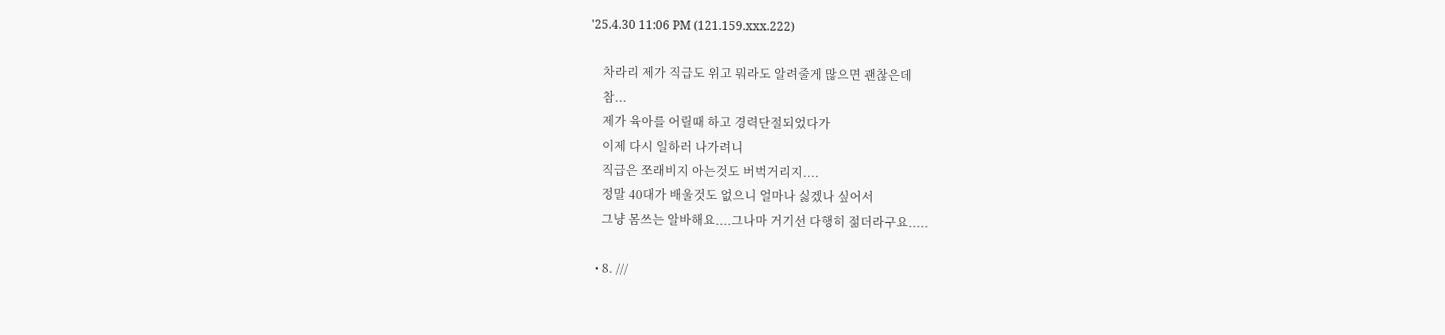'25.4.30 11:06 PM (121.159.xxx.222)

    차라리 제가 직급도 위고 뭐라도 알려줄게 많으면 괜찮은데
    참...
    제가 육아를 어릴때 하고 경력단절되었다가
    이제 다시 일하러 나가려니
    직급은 쪼래비지 아는것도 버벅거리지....
    정말 40대가 배울것도 없으니 얼마나 싫겠나 싶어서
    그냥 몸쓰는 알바해요....그나마 거기선 다행히 젊더라구요.....

  • 8. ///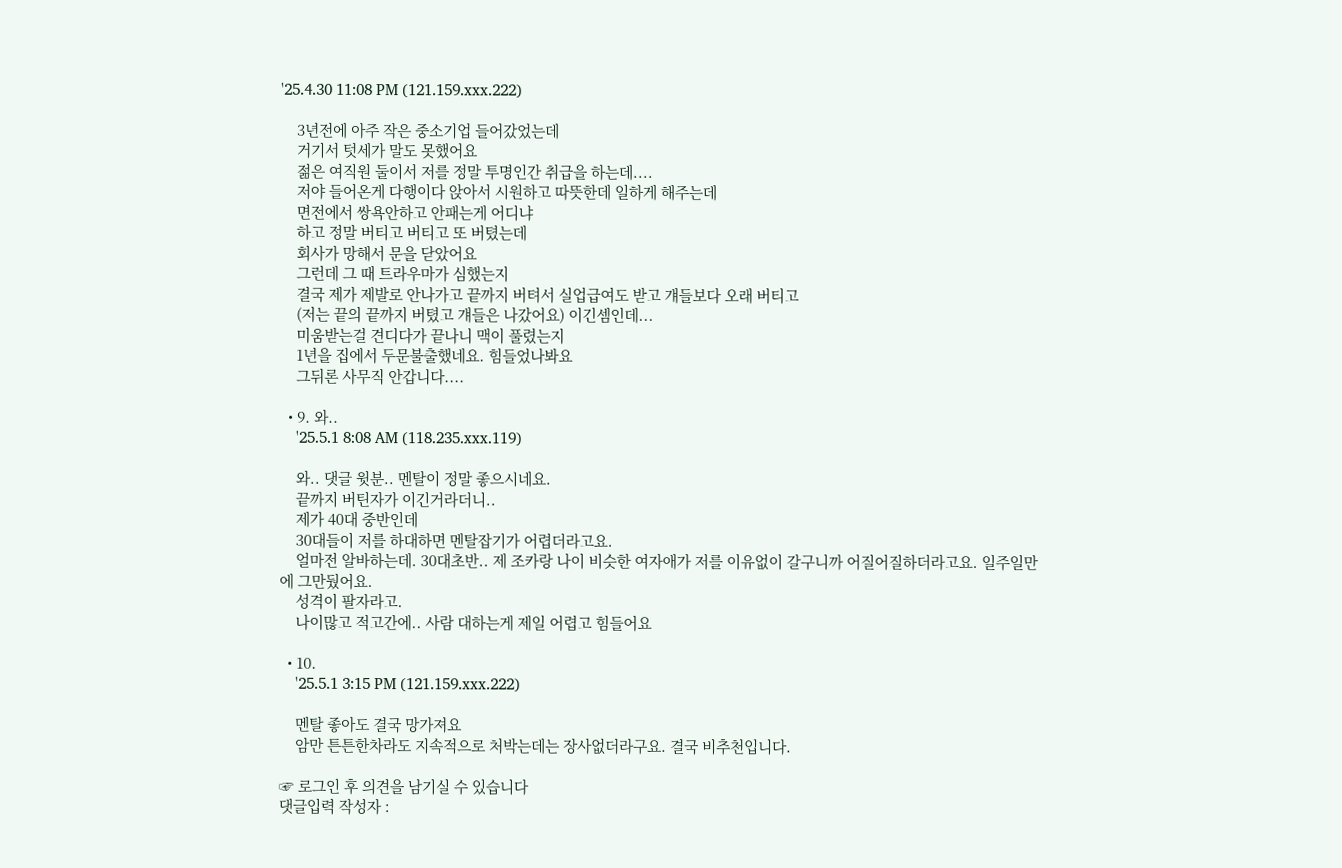'25.4.30 11:08 PM (121.159.xxx.222)

    3년전에 아주 작은 중소기업 들어갔었는데
    거기서 텃세가 말도 못했어요
    젊은 여직원 둘이서 저를 정말 투명인간 취급을 하는데....
    저야 들어온게 다행이다 앉아서 시원하고 따뜻한데 일하게 해주는데
    면전에서 쌍욕안하고 안패는게 어디냐
    하고 정말 버티고 버티고 또 버텼는데
    회사가 망해서 문을 닫았어요
    그런데 그 때 트라우마가 심했는지
    결국 제가 제발로 안나가고 끝까지 버텨서 실업급여도 받고 걔들보다 오래 버티고
    (저는 끝의 끝까지 버텼고 걔들은 나갔어요) 이긴셈인데...
    미움받는걸 견디다가 끝나니 맥이 풀렸는지
    1년을 집에서 두문불출했네요. 힘들었나봐요
    그뒤론 사무직 안갑니다....

  • 9. 와..
    '25.5.1 8:08 AM (118.235.xxx.119)

    와.. 댓글 윗분.. 멘탈이 정말 좋으시네요.
    끝까지 버틴자가 이긴거라더니..
    제가 40대 중반인데
    30대들이 저를 하대하면 멘탈잡기가 어렵더라고요.
    얼마전 알바하는데. 30대초반.. 제 조카랑 나이 비슷한 여자애가 저를 이유없이 갈구니까 어질어질하더라고요. 일주일만에 그만뒀어요.
    성격이 팔자라고.
    나이많고 적고간에.. 사람 대하는게 제일 어렵고 힘들어요

  • 10.
    '25.5.1 3:15 PM (121.159.xxx.222)

    멘탈 좋아도 결국 망가져요
    암만 튼튼한차라도 지속적으로 처박는데는 장사없더라구요. 결국 비추천입니다.

☞ 로그인 후 의견을 남기실 수 있습니다
댓글입력 작성자 :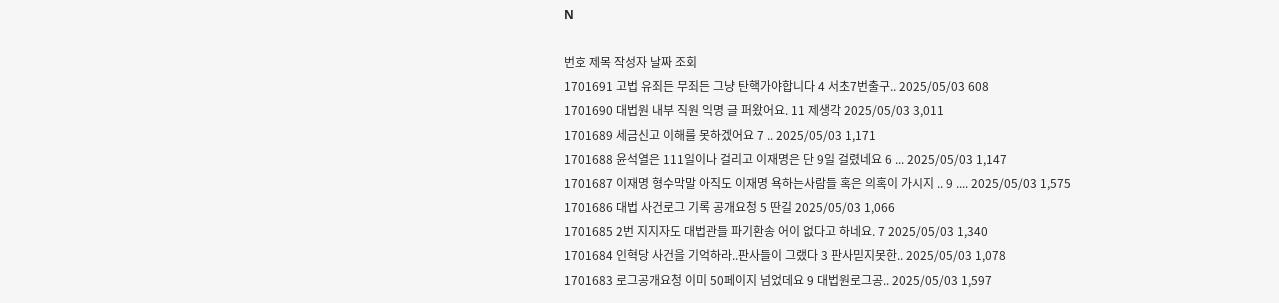N

번호 제목 작성자 날짜 조회
1701691 고법 유죄든 무죄든 그냥 탄핵가야합니다 4 서초7번출구.. 2025/05/03 608
1701690 대법원 내부 직원 익명 글 퍼왔어요. 11 제생각 2025/05/03 3,011
1701689 세금신고 이해를 못하겠어요 7 .. 2025/05/03 1,171
1701688 윤석열은 111일이나 걸리고 이재명은 단 9일 걸렸네요 6 ... 2025/05/03 1,147
1701687 이재명 형수막말 아직도 이재명 욕하는사람들 혹은 의혹이 가시지 .. 9 .... 2025/05/03 1,575
1701686 대법 사건로그 기록 공개요청 5 딴길 2025/05/03 1,066
1701685 2번 지지자도 대법관들 파기환송 어이 없다고 하네요. 7 2025/05/03 1,340
1701684 인혁당 사건을 기억하라..판사들이 그랬다 3 판사믿지못한.. 2025/05/03 1,078
1701683 로그공개요청 이미 50페이지 넘었데요 9 대법원로그공.. 2025/05/03 1,597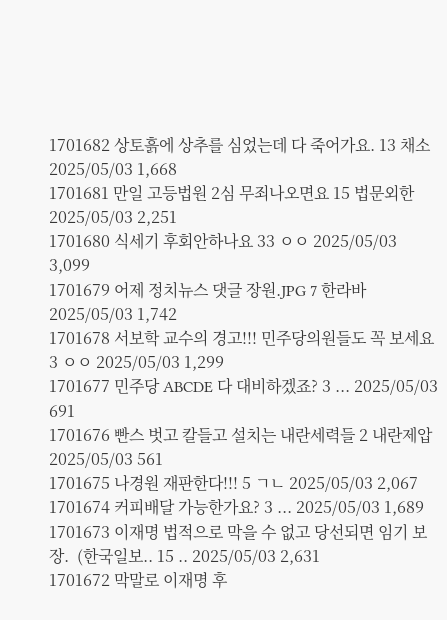1701682 상토흙에 상추를 심었는데 다 죽어가요. 13 채소 2025/05/03 1,668
1701681 만일 고등법원 2심 무죄나오면요 15 법문외한 2025/05/03 2,251
1701680 식세기 후회안하나요 33 ㅇㅇ 2025/05/03 3,099
1701679 어제 정치뉴스 댓글 장원.JPG 7 한라바 2025/05/03 1,742
1701678 서보학 교수의 경고!!! 민주당의원들도 꼭 보세요 3 ㅇㅇ 2025/05/03 1,299
1701677 민주당 ABCDE 다 대비하겠죠? 3 ... 2025/05/03 691
1701676 빤스 벗고 칼들고 설치는 내란세력들 2 내란제압 2025/05/03 561
1701675 나경원 재판한다!!! 5 ㄱㄴ 2025/05/03 2,067
1701674 커피배달 가능한가요? 3 ... 2025/05/03 1,689
1701673 이재명 법적으로 막을 수 없고 당선되면 임기 보장.  (한국일보.. 15 .. 2025/05/03 2,631
1701672 막말로 이재명 후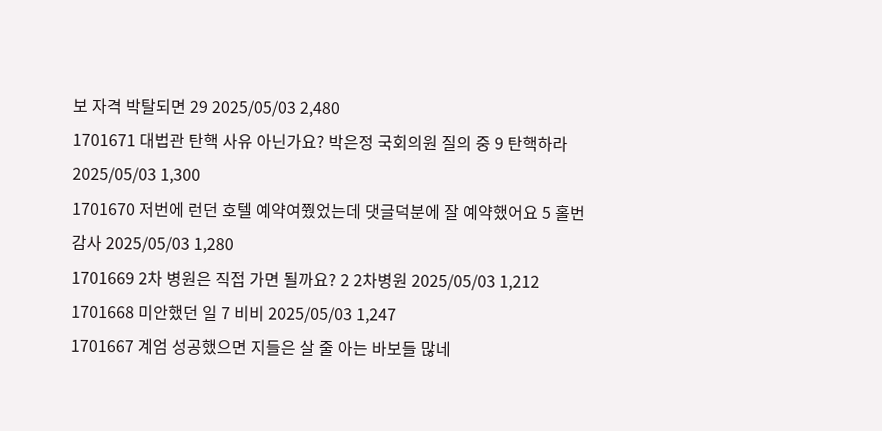보 자격 박탈되면 29 2025/05/03 2,480
1701671 대법관 탄핵 사유 아닌가요? 박은정 국회의원 질의 중 9 탄핵하라 2025/05/03 1,300
1701670 저번에 런던 호텔 예약여쭸었는데 댓글덕분에 잘 예약했어요 5 홀번감사 2025/05/03 1,280
1701669 2차 병원은 직접 가면 될까요? 2 2차병원 2025/05/03 1,212
1701668 미안했던 일 7 비비 2025/05/03 1,247
1701667 계엄 성공했으면 지들은 살 줄 아는 바보들 많네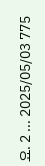요. 2 ... 2025/05/03 775